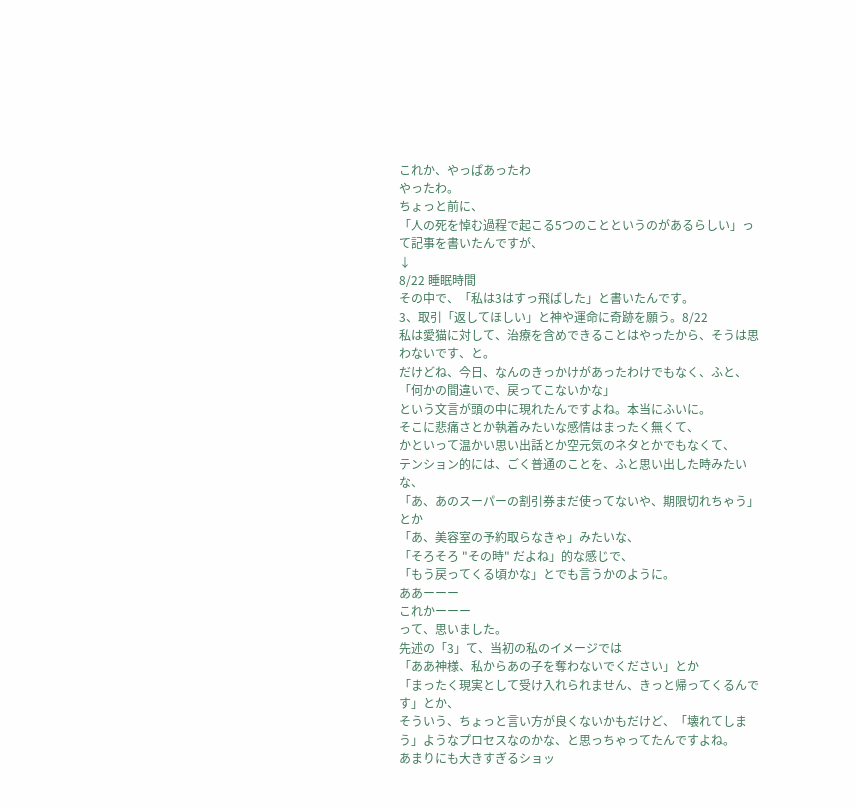これか、やっぱあったわ
やったわ。
ちょっと前に、
「人の死を悼む過程で起こる5つのことというのがあるらしい」って記事を書いたんですが、
↓
8/22 睡眠時間
その中で、「私は3はすっ飛ばした」と書いたんです。
3、取引「返してほしい」と神や運命に奇跡を願う。8/22
私は愛猫に対して、治療を含めできることはやったから、そうは思わないです、と。
だけどね、今日、なんのきっかけがあったわけでもなく、ふと、
「何かの間違いで、戻ってこないかな」
という文言が頭の中に現れたんですよね。本当にふいに。
そこに悲痛さとか執着みたいな感情はまったく無くて、
かといって温かい思い出話とか空元気のネタとかでもなくて、
テンション的には、ごく普通のことを、ふと思い出した時みたいな、
「あ、あのスーパーの割引券まだ使ってないや、期限切れちゃう」とか
「あ、美容室の予約取らなきゃ」みたいな、
「そろそろ "その時" だよね」的な感じで、
「もう戻ってくる頃かな」とでも言うかのように。
ああーーー
これかーーー
って、思いました。
先述の「3」て、当初の私のイメージでは
「ああ神様、私からあの子を奪わないでください」とか
「まったく現実として受け入れられません、きっと帰ってくるんです」とか、
そういう、ちょっと言い方が良くないかもだけど、「壊れてしまう」ようなプロセスなのかな、と思っちゃってたんですよね。
あまりにも大きすぎるショッ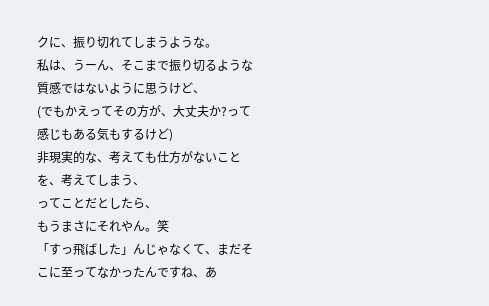クに、振り切れてしまうような。
私は、うーん、そこまで振り切るような質感ではないように思うけど、
(でもかえってその方が、大丈夫か?って感じもある気もするけど)
非現実的な、考えても仕方がないことを、考えてしまう、
ってことだとしたら、
もうまさにそれやん。笑
「すっ飛ばした」んじゃなくて、まだそこに至ってなかったんですね、あ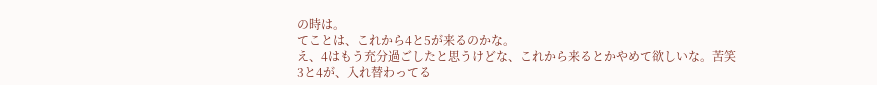の時は。
てことは、これから4と5が来るのかな。
え、4はもう充分過ごしたと思うけどな、これから来るとかやめて欲しいな。苦笑
3と4が、入れ替わってる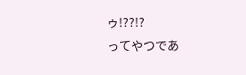ゥ!??!?
ってやつであ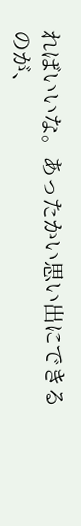ればいいな。あったかい思い出にできるのが、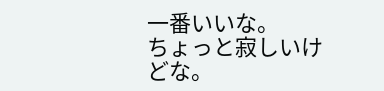一番いいな。
ちょっと寂しいけどな。